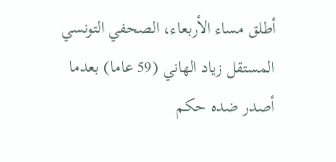أطلق مساء الأربعاء، الصحفي التونسي المستقل زياد الهاني (59 عاما) بعدما أصدر ضده حكم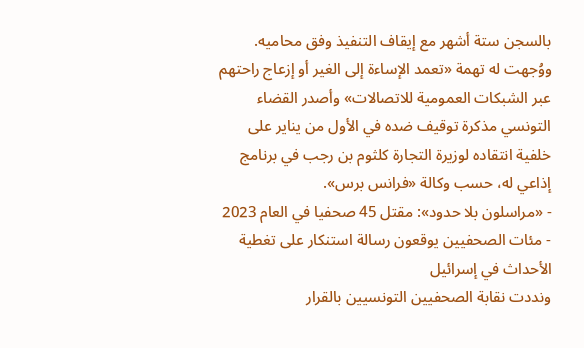بالسجن ستة أشهر مع إيقاف التنفيذ وفق محاميه.
ووُجهت له تهمة «تعمد الإساءة إلى الغير أو إزعاج راحتهم عبر الشبكات العمومية للاتصالات» وأصدر القضاء التونسي مذكرة توقيف ضده في الأول من يناير على خلفية انتقاده لوزيرة التجارة كلثوم بن رجب في برنامج إذاعي له، حسب وكالة «فرانس برس».
- «مراسلون بلا حدود»: مقتل 45 صحفيا في العام 2023
- مئات الصحفيين يوقعون رسالة استنكار على تغطية الأحداث في إسرائيل
ونددت نقابة الصحفيين التونسيين بالقرار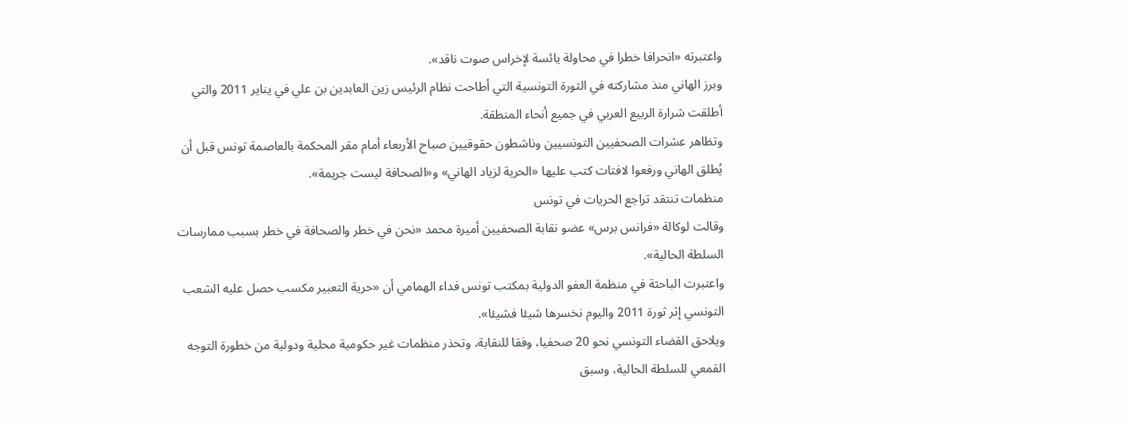واعتبرته «انحرافا خطرا في محاولة يائسة لإخراس صوت ناقد».
وبرز الهاني منذ مشاركته في الثورة التونسية التي أطاحت نظام الرئيس زين العابدين بن علي في يناير 2011 والتي أطلقت شرارة الربيع العربي في جميع أنحاء المنطقة.
وتظاهر عشرات الصحفيين التونسيين وناشطون حقوقيين صباح الأربعاء أمام مقر المحكمة بالعاصمة تونس قبل أن يُطلق الهاني ورفعوا لافتات كتب عليها «الحرية لزياد الهاني» و«الصحافة ليست جريمة».
منظمات تنتقد تراجع الحريات في تونس
وقالت لوكالة «فرانس برس» عضو نقابة الصحفيين أميرة محمد «نحن في خطر والصحافة في خطر بسبب ممارسات السلطة الحالية».
واعتبرت الباحثة في منظمة العفو الدولية بمكتب تونس فداء الهمامي أن «حرية التعبير مكسب حصل عليه الشعب التونسي إثر ثورة 2011 واليوم نخسرها شيئا فشيئا».
ويلاحق القضاء التونسي نحو 20 صحفيا، وفقا للنقابة، وتحذر منظمات غير حكومية محلية ودولية من خطورة التوجه القمعي للسلطة الحالية، وسبق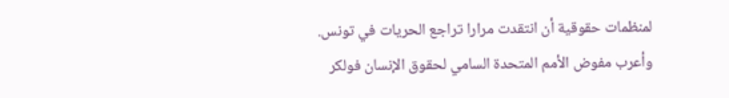لمنظمات حقوقية أن انتقدت مرارا تراجع الحريات في تونس.
وأعرب مفوض الأمم المتحدة السامي لحقوق الإنسان فولكر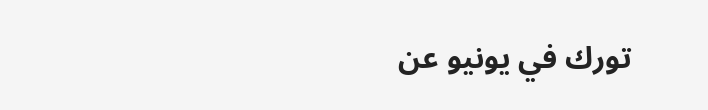تورك في يونيو عن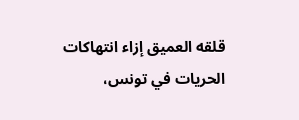قلقه العميق إزاء انتهاكات الحريات في تونس،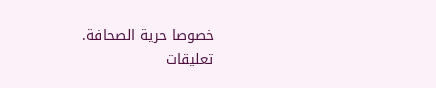خصوصا حرية الصحافة.
تعليقات